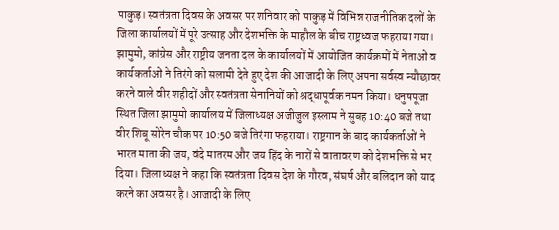पाकुड़। स्वतंत्रता दिवस के अवसर पर शनिवार को पाकुड़ में विभिन्न राजनीतिक दलों के जिला कार्यालयों में पूरे उत्साह और देशभक्ति के माहौल के बीच राष्ट्रध्वज फहराया गया। झामुमो, कांग्रेस और राष्ट्रीय जनता दल के कार्यालयों में आयोजित कार्यक्रमों में नेताओं व कार्यकर्ताओं ने तिरंगे को सलामी देते हुए देश की आजादी के लिए अपना सर्वस्व न्यौछावर करने वाले वीर शहीदों और स्वतंत्रता सेनानियों को श्रद्धापूर्वक नमन किया। धनुषपूजा स्थित जिला झामुमो कार्यालय में जिलाध्यक्ष अजीजुल इस्लाम ने सुबह 10:40 बजे तथा वीर शिबू सोरेन चौक पर 10:50 बजे तिरंगा फहराया। राष्ट्रगान के बाद कार्यकर्ताओं ने भारत माता की जय, वंदे मातरम और जय हिंद के नारों से वातावरण को देशभक्ति से भर दिया। जिलाध्यक्ष ने कहा कि स्वतंत्रता दिवस देश के गौरव, संघर्ष और बलिदान को याद करने का अवसर है। आजादी के लिए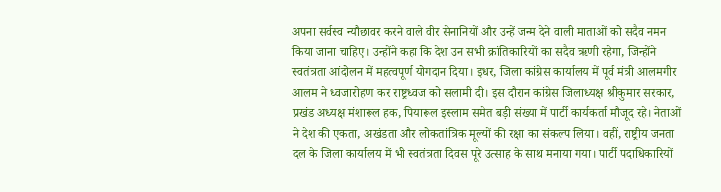अपना सर्वस्व न्यौछावर करने वाले वीर सेनानियों और उन्हें जन्म देने वाली माताओं को सदैव नमन किया जाना चाहिए। उन्होंने कहा कि देश उन सभी क्रांतिकारियों का सदैव ऋणी रहेगा, जिन्होंने स्वतंत्रता आंदोलन में महत्वपूर्ण योगदान दिया। इधर, जिला कांग्रेस कार्यालय में पूर्व मंत्री आलमगीर आलम ने ध्वजारोहण कर राष्ट्रध्वज को सलामी दी। इस दौरान कांग्रेस जिलाध्यक्ष श्रीकुमार सरकार, प्रखंड अध्यक्ष मंशारूल हक, पियारूल इस्लाम समेत बड़ी संख्या में पार्टी कार्यकर्ता मौजूद रहे। नेताओं ने देश की एकता, अखंडता और लोकतांत्रिक मूल्यों की रक्षा का संकल्प लिया। वहीं, राष्ट्रीय जनता दल के जिला कार्यालय में भी स्वतंत्रता दिवस पूरे उत्साह के साथ मनाया गया। पार्टी पदाधिकारियों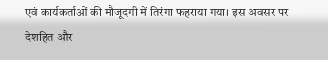एवं कार्यकर्ताओं की मौजूदगी में तिरंगा फहराया गया। इस अवसर पर देशहित और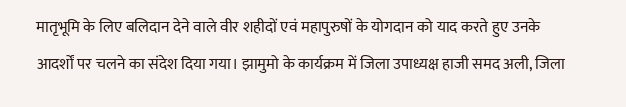मातृभूमि के लिए बलिदान देने वाले वीर शहीदों एवं महापुरुषों के योगदान को याद करते हुए उनके आदर्शों पर चलने का संदेश दिया गया। झामुमो के कार्यक्रम में जिला उपाध्यक्ष हाजी समद अली, जिला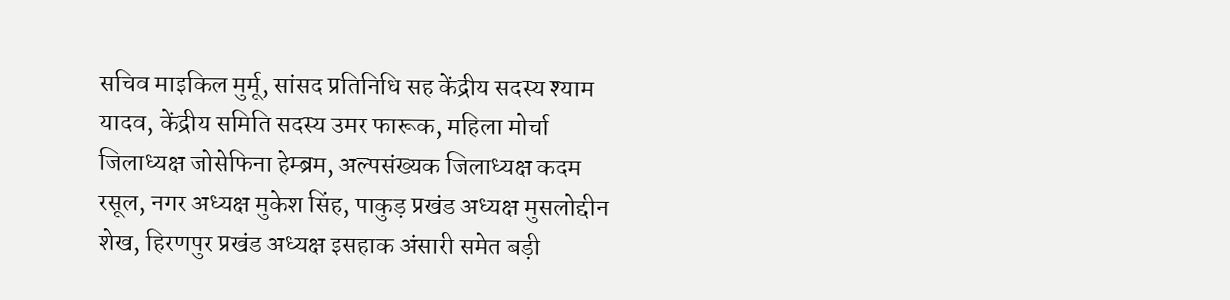सचिव माइकिल मुर्मू, सांसद प्रतिनिधि सह केंद्रीय सदस्य श्याम यादव, केंद्रीय समिति सदस्य उमर फारूक, महिला मोर्चा जिलाध्यक्ष जोसेफिना हेम्ब्रम, अल्पसंख्यक जिलाध्यक्ष कदम रसूल, नगर अध्यक्ष मुकेश सिंह, पाकुड़ प्रखंड अध्यक्ष मुसलोद्दीन शेख, हिरणपुर प्रखंड अध्यक्ष इसहाक अंसारी समेत बड़ी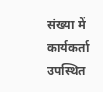संख्या में कार्यकर्ता उपस्थित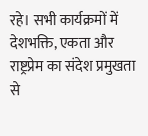रहे। सभी कार्यक्रमों में देशभक्ति, एकता और राष्ट्रप्रेम का संदेश प्रमुखता से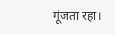गूंजता रहा।